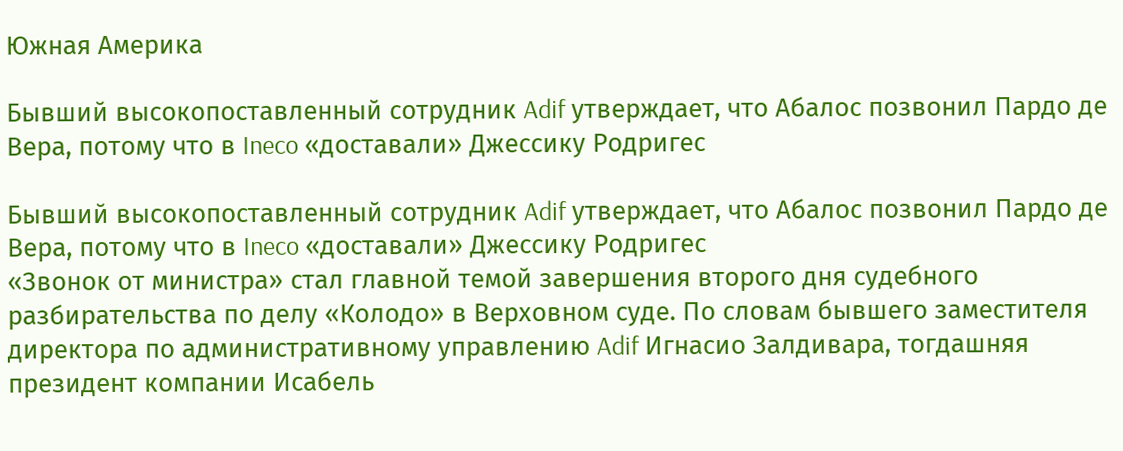Южная Америка

Бывший высокопоставленный сотрудник Adif утверждает, что Абалос позвонил Пардо де Вера, потому что в Ineco «доставали» Джессику Родригес

Бывший высокопоставленный сотрудник Adif утверждает, что Абалос позвонил Пардо де Вера, потому что в Ineco «доставали» Джессику Родригес
«Звонок от министра» стал главной темой завершения второго дня судебного разбирательства по делу «Колодо» в Верховном суде. По словам бывшего заместителя директора по административному управлению Adif Игнасио Залдивара, тогдашняя президент компании Исабель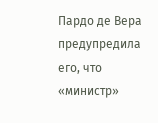Пардо де Вера предупредила его, что «министр»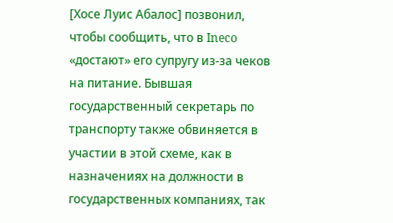[Хосе Луис Абалос] позвонил, чтобы сообщить, что в Ineco «достают» его супругу из-за чеков на питание. Бывшая государственный секретарь по транспорту также обвиняется в участии в этой схеме, как в назначениях на должности в государственных компаниях, так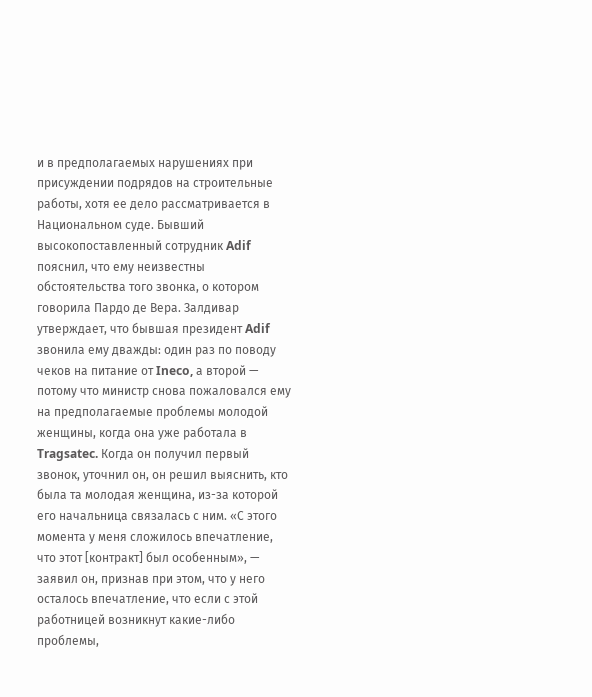и в предполагаемых нарушениях при присуждении подрядов на строительные работы, хотя ее дело рассматривается в Национальном суде. Бывший высокопоставленный сотрудник Adif пояснил, что ему неизвестны обстоятельства того звонка, о котором говорила Пардо де Вера. Залдивар утверждает, что бывшая президент Adif звонила ему дважды: один раз по поводу чеков на питание от Ineco, а второй — потому что министр снова пожаловался ему на предполагаемые проблемы молодой женщины, когда она уже работала в Tragsatec. Когда он получил первый звонок, уточнил он, он решил выяснить, кто была та молодая женщина, из-за которой его начальница связалась с ним. «С этого момента у меня сложилось впечатление, что этот [контракт] был особенным», — заявил он, признав при этом, что у него осталось впечатление, что если с этой работницей возникнут какие-либо проблемы,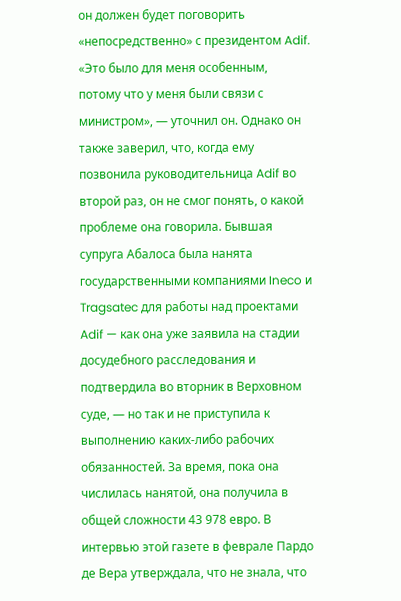он должен будет поговорить «непосредственно» с президентом Adif. «Это было для меня особенным, потому что у меня были связи с министром», — уточнил он. Однако он также заверил, что, когда ему позвонила руководительница Adif во второй раз, он не смог понять, о какой проблеме она говорила. Бывшая супруга Абалоса была нанята государственными компаниями Ineco и Tragsatec для работы над проектами Adif — как она уже заявила на стадии досудебного расследования и подтвердила во вторник в Верховном суде, — но так и не приступила к выполнению каких-либо рабочих обязанностей. За время, пока она числилась нанятой, она получила в общей сложности 43 978 евро. В интервью этой газете в феврале Пардо де Вера утверждала, что не знала, что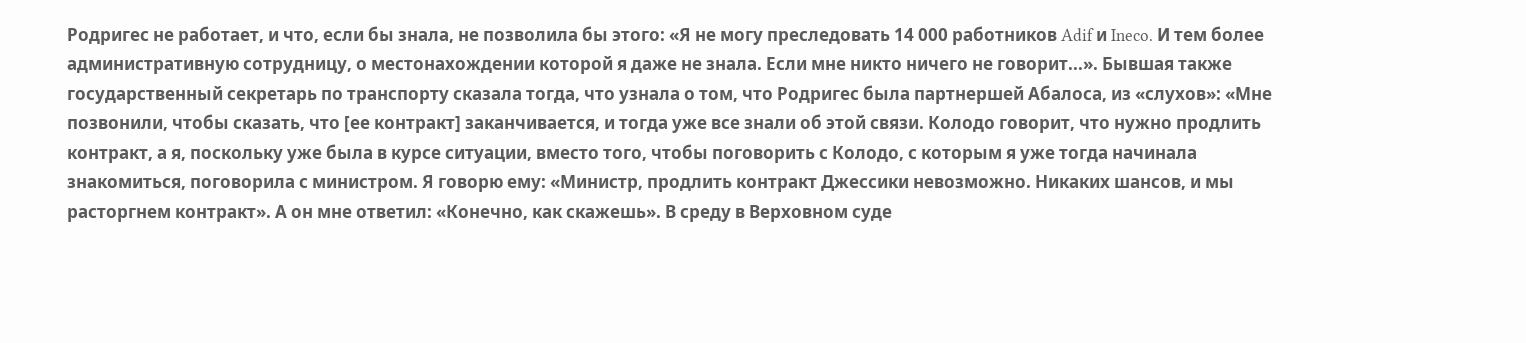Родригес не работает, и что, если бы знала, не позволила бы этого: «Я не могу преследовать 14 000 работников Adif и Ineco. И тем более административную сотрудницу, о местонахождении которой я даже не знала. Если мне никто ничего не говорит...». Бывшая также государственный секретарь по транспорту сказала тогда, что узнала о том, что Родригес была партнершей Абалоса, из «слухов»: «Мне позвонили, чтобы сказать, что [ее контракт] заканчивается, и тогда уже все знали об этой связи. Колодо говорит, что нужно продлить контракт, а я, поскольку уже была в курсе ситуации, вместо того, чтобы поговорить с Колодо, с которым я уже тогда начинала знакомиться, поговорила с министром. Я говорю ему: «Министр, продлить контракт Джессики невозможно. Никаких шансов, и мы расторгнем контракт». А он мне ответил: «Конечно, как скажешь». В среду в Верховном суде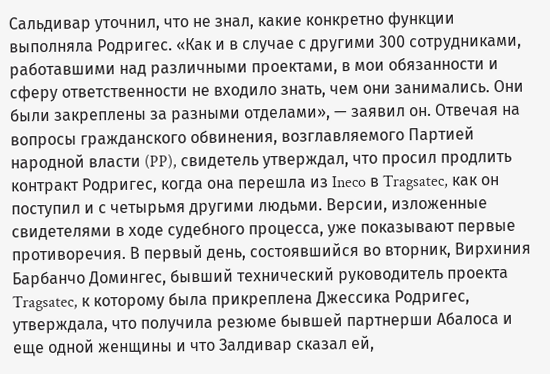Сальдивар уточнил, что не знал, какие конкретно функции выполняла Родригес. «Как и в случае с другими 300 сотрудниками, работавшими над различными проектами, в мои обязанности и сферу ответственности не входило знать, чем они занимались. Они были закреплены за разными отделами», — заявил он. Отвечая на вопросы гражданского обвинения, возглавляемого Партией народной власти (PP), свидетель утверждал, что просил продлить контракт Родригес, когда она перешла из Ineco в Tragsatec, как он поступил и с четырьмя другими людьми. Версии, изложенные свидетелями в ходе судебного процесса, уже показывают первые противоречия. В первый день, состоявшийся во вторник, Вирхиния Барбанчо Домингес, бывший технический руководитель проекта Tragsatec, к которому была прикреплена Джессика Родригес, утверждала, что получила резюме бывшей партнерши Абалоса и еще одной женщины и что Залдивар сказал ей,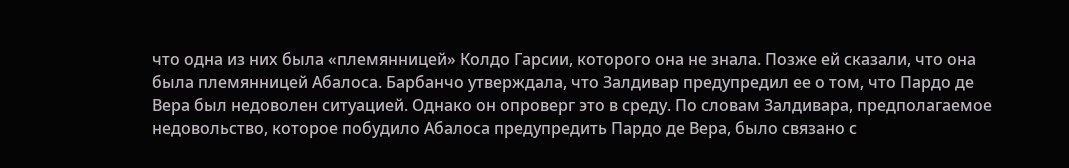что одна из них была «племянницей» Колдо Гарсии, которого она не знала. Позже ей сказали, что она была племянницей Абалоса. Барбанчо утверждала, что Залдивар предупредил ее о том, что Пардо де Вера был недоволен ситуацией. Однако он опроверг это в среду. По словам Залдивара, предполагаемое недовольство, которое побудило Абалоса предупредить Пардо де Вера, было связано с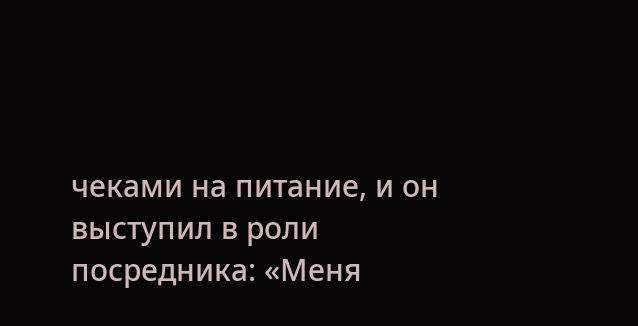чеками на питание, и он выступил в роли посредника: «Меня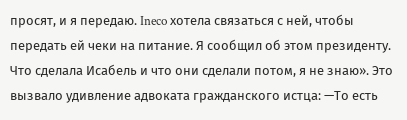просят, и я передаю. Ineco хотела связаться с ней, чтобы передать ей чеки на питание. Я сообщил об этом президенту. Что сделала Исабель и что они сделали потом, я не знаю». Это вызвало удивление адвоката гражданского истца: —То есть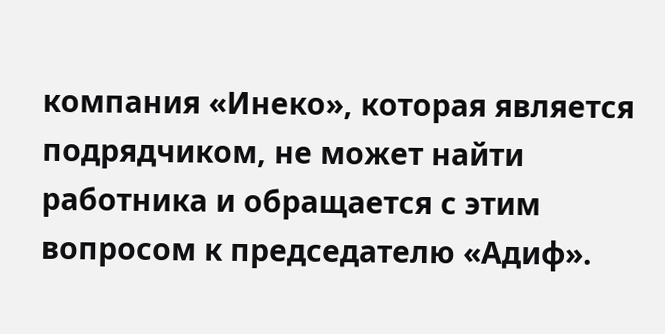компания «Инеко», которая является подрядчиком, не может найти работника и обращается с этим вопросом к председателю «Адиф».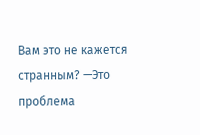Вам это не кажется странным? —Это проблема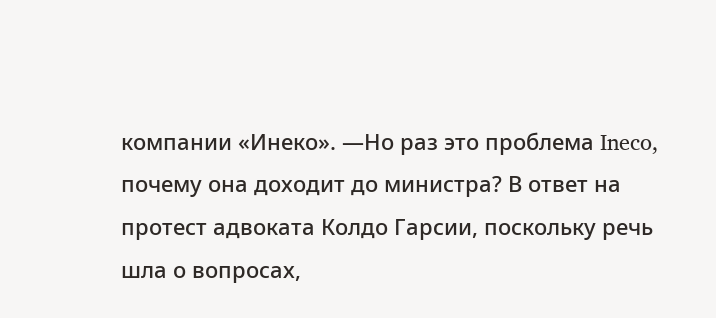компании «Инеко». —Но раз это проблема Ineco, почему она доходит до министра? В ответ на протест адвоката Колдо Гарсии, поскольку речь шла о вопросах,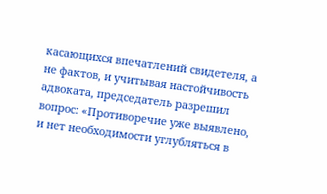касающихся впечатлений свидетеля, а не фактов, и учитывая настойчивость адвоката, председатель разрешил вопрос: «Противоречие уже выявлено, и нет необходимости углубляться в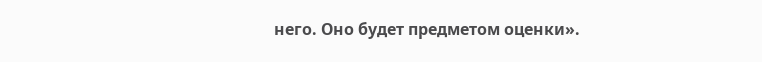него. Оно будет предметом оценки».